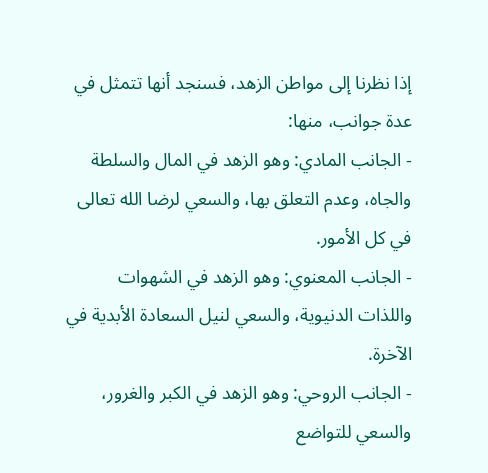إذا نظرنا إلى مواطن الزهد، فسنجد أنها تتمثل في عدة جوانب، منها:
- الجانب المادي: وهو الزهد في المال والسلطة والجاه، وعدم التعلق بها، والسعي لرضا الله تعالى في كل الأمور.
- الجانب المعنوي: وهو الزهد في الشهوات واللذات الدنيوية، والسعي لنيل السعادة الأبدية في الآخرة.
- الجانب الروحي: وهو الزهد في الكبر والغرور، والسعي للتواضع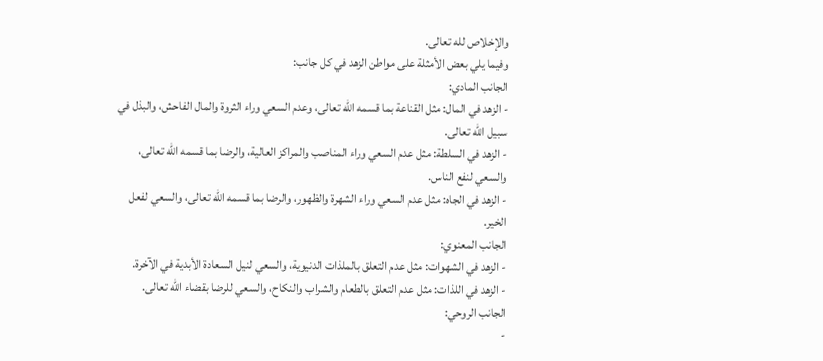والإخلاص لله تعالى.
وفيما يلي بعض الأمثلة على مواطن الزهد في كل جانب:
الجانب المادي:
- الزهد في المال: مثل القناعة بما قسمه الله تعالى، وعدم السعي وراء الثروة والمال الفاحش، والبذل في سبيل الله تعالى.
- الزهد في السلطة: مثل عدم السعي وراء المناصب والمراكز العالية، والرضا بما قسمه الله تعالى، والسعي لنفع الناس.
- الزهد في الجاه: مثل عدم السعي وراء الشهرة والظهور، والرضا بما قسمه الله تعالى، والسعي لفعل الخير.
الجانب المعنوي:
- الزهد في الشهوات: مثل عدم التعلق بالملذات الدنيوية، والسعي لنيل السعادة الأبدية في الآخرة.
- الزهد في اللذات: مثل عدم التعلق بالطعام والشراب والنكاح، والسعي للرضا بقضاء الله تعالى.
الجانب الروحي:
-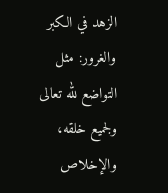الزهد في الكبر والغرور: مثل التواضع لله تعالى ولجميع خلقه، والإخلاص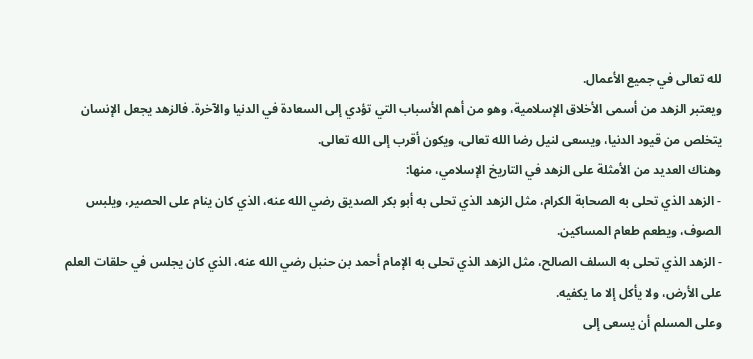لله تعالى في جميع الأعمال.
ويعتبر الزهد من أسمى الأخلاق الإسلامية، وهو من أهم الأسباب التي تؤدي إلى السعادة في الدنيا والآخرة. فالزهد يجعل الإنسان يتخلص من قيود الدنيا، ويسعى لنيل رضا الله تعالى، ويكون أقرب إلى الله تعالى.
وهناك العديد من الأمثلة على الزهد في التاريخ الإسلامي، منها:
- الزهد الذي تحلى به الصحابة الكرام، مثل الزهد الذي تحلى به أبو بكر الصديق رضي الله عنه، الذي كان ينام على الحصير، ويلبس الصوف، ويطعم طعام المساكين.
- الزهد الذي تحلى به السلف الصالح، مثل الزهد الذي تحلى به الإمام أحمد بن حنبل رضي الله عنه، الذي كان يجلس في حلقات العلم على الأرض، ولا يأكل إلا ما يكفيه.
وعلى المسلم أن يسعى إلى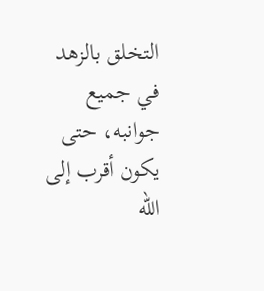التخلق بالزهد في جميع جوانبه، حتى يكون أقرب إلى الله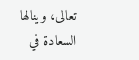تعالى، وينالها السعادة في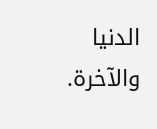الدنيا والآخرة.